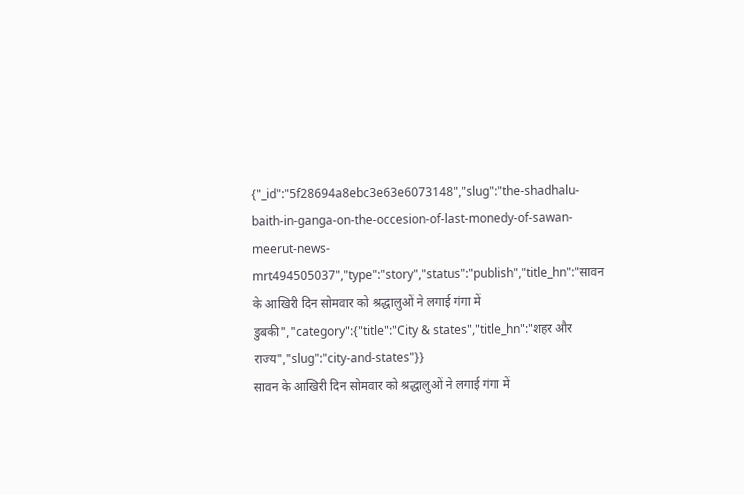{"_id":"5f28694a8ebc3e63e6073148","slug":"the-shadhalu-baith-in-ganga-on-the-occesion-of-last-monedy-of-sawan-meerut-news-mrt494505037","type":"story","status":"publish","title_hn":"सावन के आखिरी दिन सोमवार को श्रद्धालुओं ने लगाई गंगा में डुबकी","category":{"title":"City & states","title_hn":"शहर और राज्य","slug":"city-and-states"}}
सावन के आखिरी दिन सोमवार को श्रद्धालुओं ने लगाई गंगा में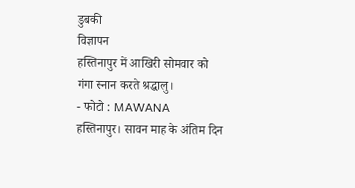डुबकी
विज्ञापन
हस्तिनापुर में आखिरी सोमवार को गंगा स्नान करते श्रद्धालु।
- फोटो : MAWANA
हस्तिनापुर। सावन माह के अंतिम दिन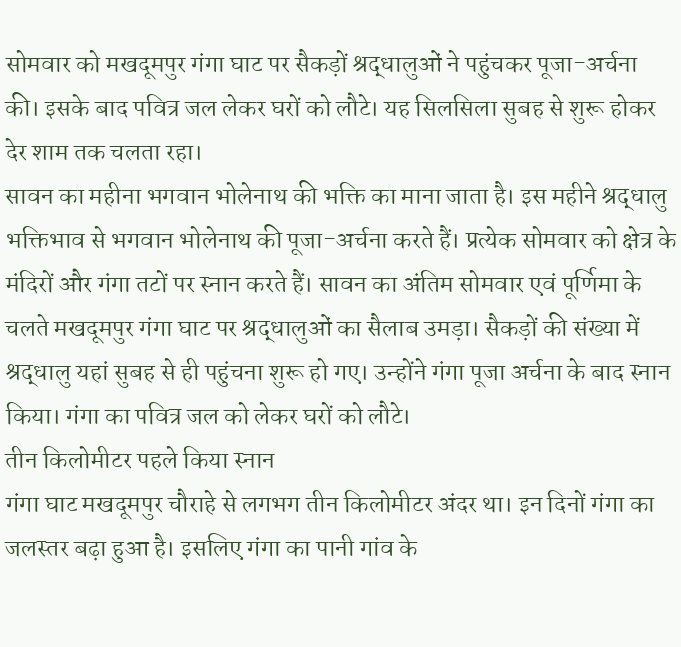सोमवार को मखदूमपुर गंगा घाट पर सैकड़ों श्रद्धालुओं ने पहुंचकर पूजा-अर्चना की। इसके बाद पवित्र जल लेकर घरों को लौटे। यह सिलसिला सुबह से शुरू होकर देर शाम तक चलता रहा।
सावन का महीना भगवान भोलेनाथ की भक्ति का माना जाता है। इस महीने श्रद्धालु भक्तिभाव से भगवान भोलेनाथ की पूजा-अर्चना करते हैं। प्रत्येक सोमवार को क्षेत्र के मंदिरों और गंगा तटों पर स्नान करते हैं। सावन का अंतिम सोमवार एवं पूर्णिमा के चलते मखदूमपुर गंगा घाट पर श्रद्धालुओं का सैलाब उमड़ा। सैकड़ों की संख्या में श्रद्धालु यहां सुबह से ही पहुंचना शुरू हो गए। उन्होंने गंगा पूजा अर्चना के बाद स्नान किया। गंगा का पवित्र जल को लेकर घरों को लौटे।
तीन किलोमीटर पहले किया स्नान
गंगा घाट मखदूमपुर चौराहे से लगभग तीन किलोमीटर अंदर था। इन दिनों गंगा का जलस्तर बढ़ा हुआ है। इसलिए गंगा का पानी गांव के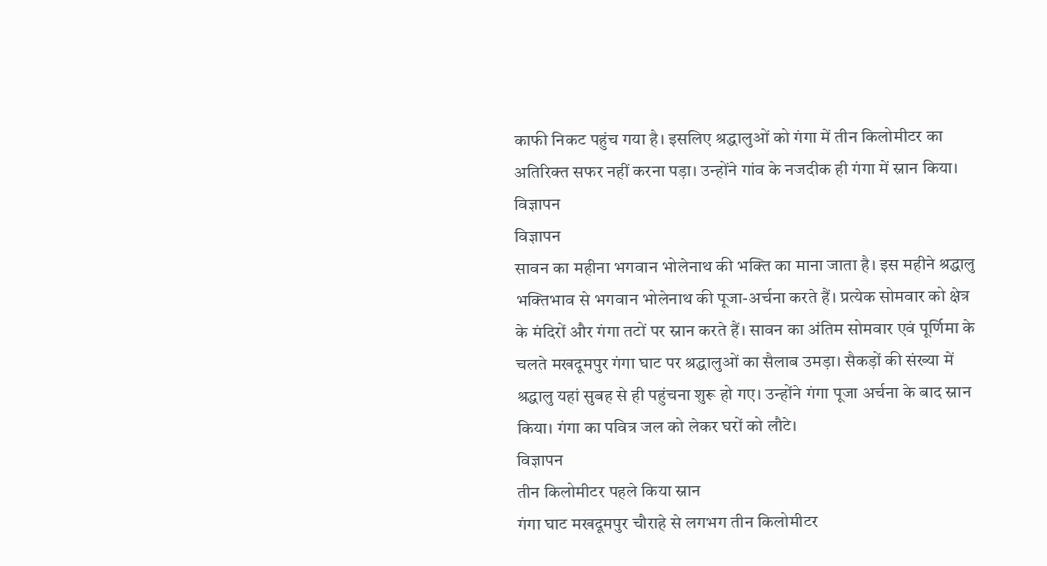काफी निकट पहुंच गया है। इसलिए श्रद्धालुओं को गंगा में तीन किलोमीटर का अतिरिक्त सफर नहीं करना पड़ा। उन्होंने गांव के नजदीक ही गंगा में स्नान किया।
विज्ञापन
विज्ञापन
सावन का महीना भगवान भोलेनाथ की भक्ति का माना जाता है। इस महीने श्रद्धालु भक्तिभाव से भगवान भोलेनाथ की पूजा-अर्चना करते हैं। प्रत्येक सोमवार को क्षेत्र के मंदिरों और गंगा तटों पर स्नान करते हैं। सावन का अंतिम सोमवार एवं पूर्णिमा के चलते मखदूमपुर गंगा घाट पर श्रद्धालुओं का सैलाब उमड़ा। सैकड़ों की संख्या में श्रद्धालु यहां सुबह से ही पहुंचना शुरू हो गए। उन्होंने गंगा पूजा अर्चना के बाद स्नान किया। गंगा का पवित्र जल को लेकर घरों को लौटे।
विज्ञापन
तीन किलोमीटर पहले किया स्नान
गंगा घाट मखदूमपुर चौराहे से लगभग तीन किलोमीटर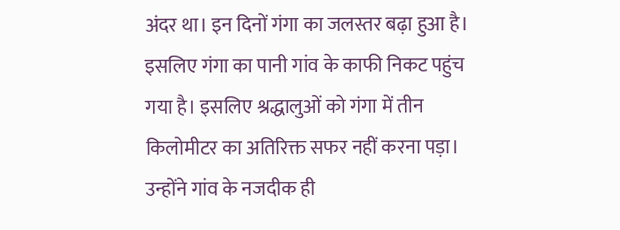अंदर था। इन दिनों गंगा का जलस्तर बढ़ा हुआ है। इसलिए गंगा का पानी गांव के काफी निकट पहुंच गया है। इसलिए श्रद्धालुओं को गंगा में तीन किलोमीटर का अतिरिक्त सफर नहीं करना पड़ा। उन्होंने गांव के नजदीक ही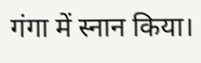गंगा में स्नान किया।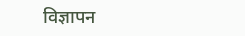विज्ञापन